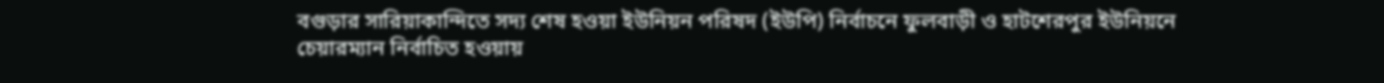বগুড়ার সারিয়াকান্দিতে সদ্য শেষ হওয়া ইউনিয়ন পরিষদ (ইউপি) নির্বাচনে ফুলবাড়ী ও হাটশেরপুর ইউনিয়নে চেয়ারম্যান নির্বাচিত হওয়ায়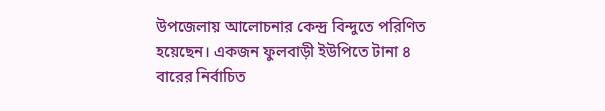উপজেলায় আলোচনার কেন্দ্র বিন্দুতে পরিণিত হয়েছেন। একজন ফুলবাড়ী ইউপিতে টানা ৪ বারের নির্বাচিত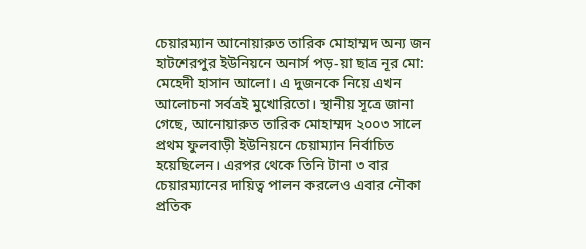চেয়ারম্যান আনোয়ারুত তারিক মোহাম্মদ অন্য জন হাটশেরপুর ইউনিয়নে অনার্স পড়-য়া ছাত্র নূর মো: মেহেদী হাসান আলো। এ দুজনকে নিয়ে এখন আলোচনা সর্বত্রই মুখোরিতো। স্থানীয় সূত্রে জানা গেছে, আনোয়ারুত তারিক মোহাম্মদ ২০০৩ সালে প্রথম ফুলবাড়ী ইউনিয়নে চেয়াম্যান নির্বাচিত হয়েছিলেন। এরপর থেকে তিনি টানা ৩ বার চেয়ারম্যানের দায়িত্ব পালন করলেও এবার নৌকা প্রতিক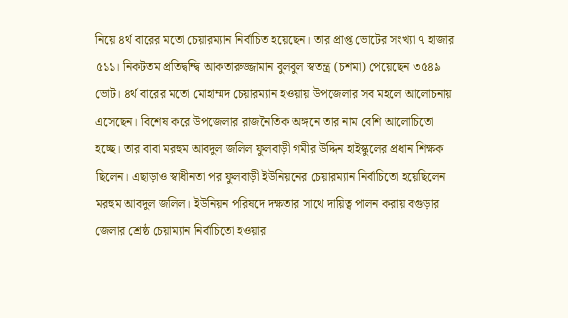নিয়ে ৪র্থ বারের মতো চেয়ারম্যান নির্বাচিত হয়েছেন। তার প্রাপ্ত ভোটের সংখ্যা ৭ হাজার ৫১১। নিকটতম প্রতিদ্বন্দ্বি আকতারুজ্জামান বুলবুল স্বতন্ত্র (চশমা) পেয়েছেন ৩৫৪৯ ভোট। ৪র্থ বারের মতো মোহাম্মদ চেয়ারম্যান হওয়ায় উপজেলার সব মহলে আলোচনায় এসেছেন। বিশেষ করে উপজেলার রাজনৈতিক অঙ্গনে তার নাম বেশি আলোচিতো হচ্ছে। তার বাবা মরহুম আবদুল জলিল ফুলবাড়ী গমীর উদ্দিন হাইস্কুলের প্রধান শিক্ষক ছিলেন। এছাড়াও স্বাধীনতা পর ফুলবাড়ী ইউনিয়নের চেয়ারম্যান নির্বাচিতো হয়েছিলেন মরহুম আবদুল জলিল। ইউনিয়ন পরিষদে দক্ষতার সাথে দায়িত্ব পালন করায় বগুড়ার জেলার শ্রেষ্ঠ চেয়াম্যান নির্বাচিতো হওয়ার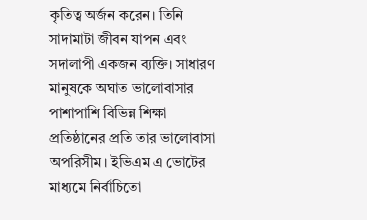কৃতিত্ব অর্জন করেন। তিনি সাদামাটা জীবন যাপন এবং সদালাপী একজন ব্যক্তি। সাধারণ মানুষকে অঘাত ভালোবাসার পাশাপাশি বিভিন্ন শিক্ষা প্রতিষ্ঠানের প্রতি তার ভালোবাসা অপরিসীম। ইভিএম এ ভোটের মাধ্যমে নির্বাচিতো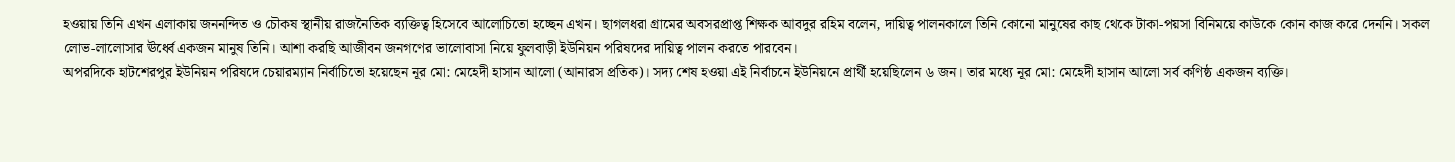হওয়ায় তিনি এখন এলাকায় জননন্দিত ও চৌকষ স্থানীয় রাজনৈতিক ব্যক্তিত্ব হিসেবে আলোচিতো হচ্ছেন এখন। ছাগলধরা গ্রামের অবসরপ্রাপ্ত শিক্ষক আবদুর রহিম বলেন, দায়িত্ব পালনকালে তিনি কোনো মানুষের কাছ থেকে টাকা-পয়সা বিনিময়ে কাউকে কোন কাজ করে দেননি। সকল লোভ-লালোসার ঊর্ধ্বে একজন মানুষ তিনি। আশা করছি আজীবন জনগণের ভালোবাসা নিয়ে ফুলবাড়ী ইউনিয়ন পরিষদের দায়িত্ব পালন করতে পারবেন।
অপরদিকে হাটশেরপুর ইউনিয়ন পরিষদে চেয়ারম্যান নির্বাচিতো হয়েছেন নূর মো: মেহেদী হাসান আলো (আনারস প্রতিক)। সদ্য শেষ হওয়া এই নির্বাচনে ইউনিয়নে প্রার্থী হয়েছিলেন ৬ জন। তার মধ্যে নূর মো: মেহেদী হাসান আলো সর্ব কণিষ্ঠ একজন ব্যক্তি।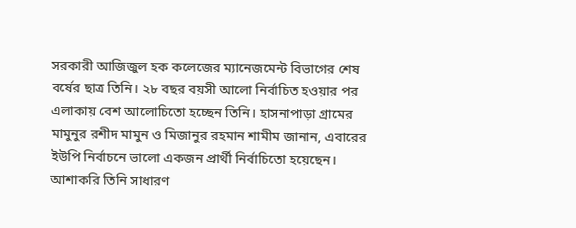সরকারী আজিজুল হক কলেজের ম্যানেজমেন্ট বিভাগের শেষ বর্ষের ছাত্র তিনি। ২৮ বছর বয়সী আলো নির্বাচিত হওয়ার পর এলাকায় বেশ আলোচিতো হচ্ছেন তিনি। হাসনাপাড়া গ্রামের মামুনুর রশীদ মামুন ও মিজানুর রহমান শামীম জানান, এবারের ইউপি নির্বাচনে ভালো একজন প্রার্থী নির্বাচিতো হয়েছেন। আশাকরি তিনি সাধারণ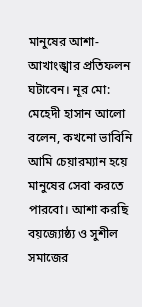মানুষের আশা-আখাংঙ্খার প্রতিফলন ঘটাবেন। নূর মো: মেহেদী হাসান আলো বলেন, কখনো ভাবিনি আমি চেয়ারম্যান হয়ে মানুষের সেবা করতে পারবো। আশা করছি বয়জ্যোষ্ঠ্য ও সুশীল সমাজের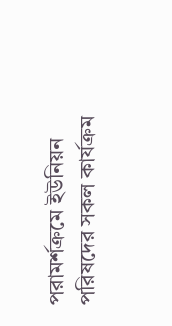পরামর্শক্রমে ইউনিয়ন পরিষদের সকল কার্যক্রম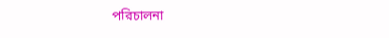পরিচালনা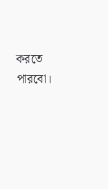করতে পারবো।